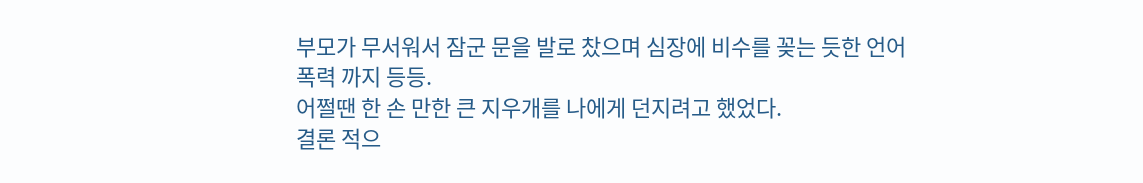부모가 무서워서 잠군 문을 발로 찼으며 심장에 비수를 꽂는 듯한 언어폭력 까지 등등.
어쩔땐 한 손 만한 큰 지우개를 나에게 던지려고 했었다.
결론 적으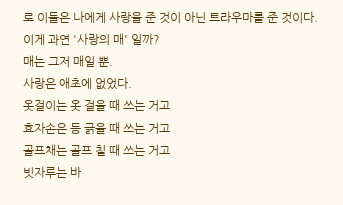로 이들은 나에게 사랑을 준 것이 아닌 트라우마를 준 것이다.
이게 과연 '사랑의 매' 일까?
매는 그저 매일 뿐.
사랑은 애초에 없었다.
옷걸이는 옷 걸을 때 쓰는 거고
효자손은 등 긁을 때 쓰는 거고
골프채는 골프 칠 때 쓰는 거고
빗자루는 바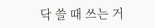닥 쓸 때 쓰는 거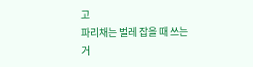고
파리채는 벌레 잡을 때 쓰는 거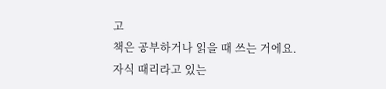고
책은 공부하거나 읽을 때 쓰는 거에요.
자식 때리라고 있는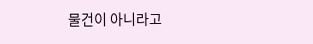물건이 아니라고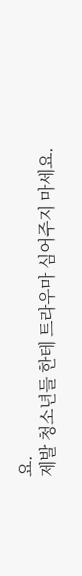요.
제발 청소년들 한테 트라우마 심어주지 마세요.